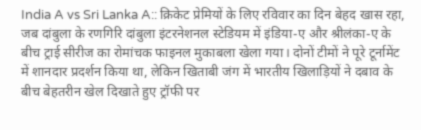India A vs Sri Lanka A:: क्रिकेट प्रेमियों के लिए रविवार का दिन बेहद खास रहा, जब दांबुला के रणगिरि दांबुला इंटरनेशनल स्टेडियम में इंडिया-ए और श्रीलंका-ए के बीच ट्राई सीरीज का रोमांचक फाइनल मुकाबला खेला गया। दोनों टीमों ने पूरे टूर्नामेंट में शानदार प्रदर्शन किया था, लेकिन खिताबी जंग में भारतीय खिलाड़ियों ने दबाव के बीच बेहतरीन खेल दिखाते हुए ट्रॉफी पर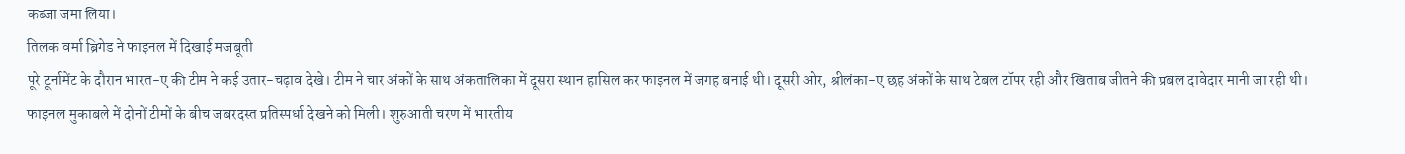कब्जा जमा लिया।
तिलक वर्मा ब्रिगेड ने फाइनल में दिखाई मजबूती
पूरे टूर्नामेंट के दौरान भारत-ए की टीम ने कई उतार-चढ़ाव देखे। टीम ने चार अंकों के साथ अंकतालिका में दूसरा स्थान हासिल कर फाइनल में जगह बनाई थी। दूसरी ओर, श्रीलंका-ए छह अंकों के साथ टेबल टॉपर रही और खिताब जीतने की प्रबल दावेदार मानी जा रही थी।
फाइनल मुकाबले में दोनों टीमों के बीच जबरदस्त प्रतिस्पर्धा देखने को मिली। शुरुआती चरण में भारतीय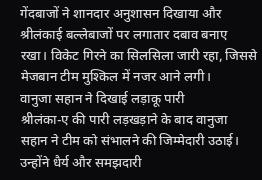गेंदबाजों ने शानदार अनुशासन दिखाया और श्रीलंकाई बल्लेबाजों पर लगातार दबाव बनाए रखा। विकेट गिरने का सिलसिला जारी रहा, जिससे मेजबान टीम मुश्किल में नजर आने लगी।
वानुजा सहान ने दिखाई लड़ाकू पारी
श्रीलंका-ए की पारी लड़खड़ाने के बाद वानुजा सहान ने टीम को संभालने की जिम्मेदारी उठाई। उन्होंने धैर्य और समझदारी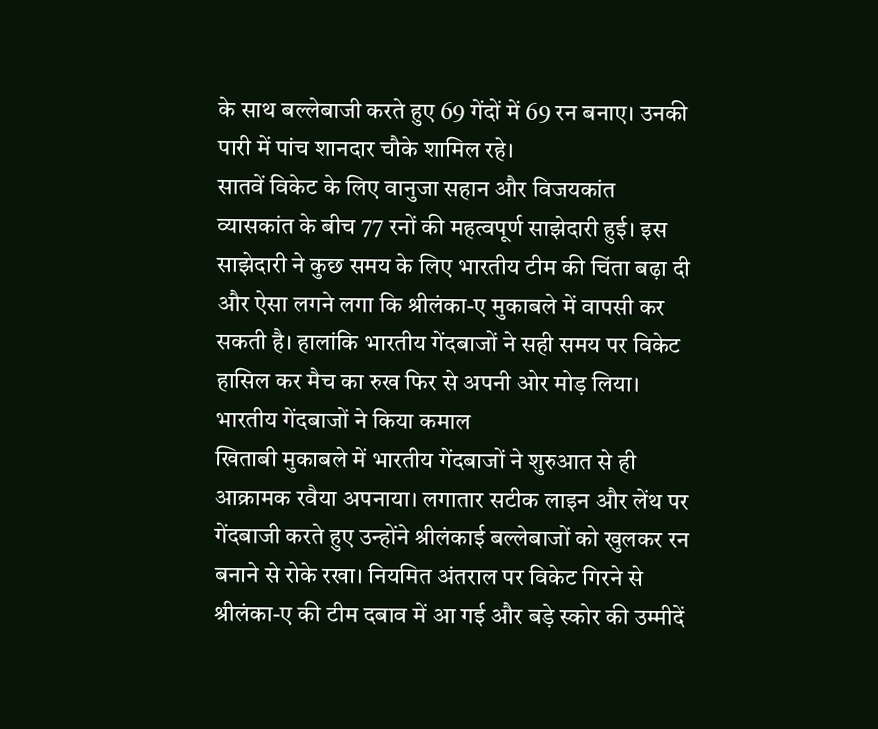के साथ बल्लेबाजी करते हुए 69 गेंदों में 69 रन बनाए। उनकी पारी में पांच शानदार चौके शामिल रहे।
सातवें विकेट के लिए वानुजा सहान और विजयकांत व्यासकांत के बीच 77 रनों की महत्वपूर्ण साझेदारी हुई। इस साझेदारी ने कुछ समय के लिए भारतीय टीम की चिंता बढ़ा दी और ऐसा लगने लगा कि श्रीलंका-ए मुकाबले में वापसी कर सकती है। हालांकि भारतीय गेंदबाजों ने सही समय पर विकेट हासिल कर मैच का रुख फिर से अपनी ओर मोड़ लिया।
भारतीय गेंदबाजों ने किया कमाल
खिताबी मुकाबले में भारतीय गेंदबाजों ने शुरुआत से ही आक्रामक रवैया अपनाया। लगातार सटीक लाइन और लेंथ पर गेंदबाजी करते हुए उन्होंने श्रीलंकाई बल्लेबाजों को खुलकर रन बनाने से रोके रखा। नियमित अंतराल पर विकेट गिरने से श्रीलंका-ए की टीम दबाव में आ गई और बड़े स्कोर की उम्मीदें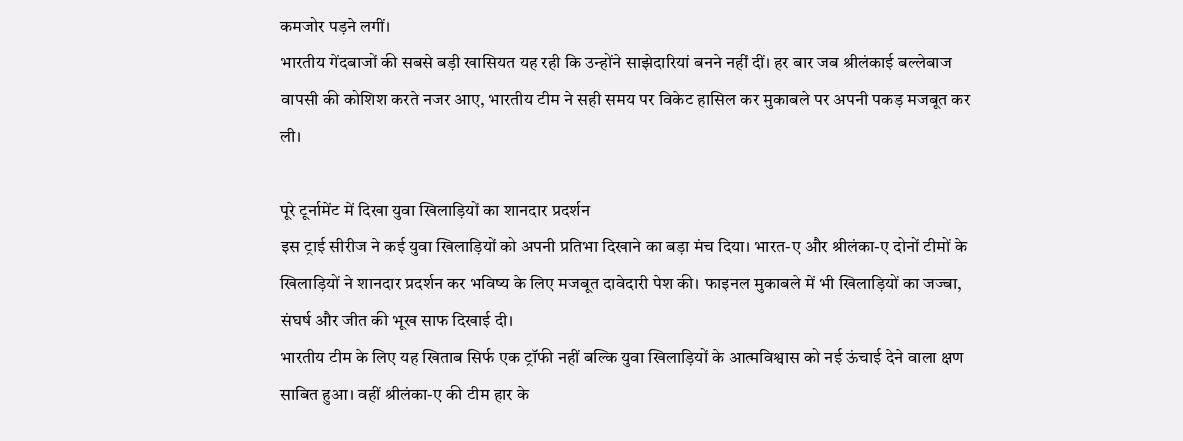कमजोर पड़ने लगीं।
भारतीय गेंदबाजों की सबसे बड़ी खासियत यह रही कि उन्होंने साझेदारियां बनने नहीं दीं। हर बार जब श्रीलंकाई बल्लेबाज वापसी की कोशिश करते नजर आए, भारतीय टीम ने सही समय पर विकेट हासिल कर मुकाबले पर अपनी पकड़ मजबूत कर ली।

पूरे टूर्नामेंट में दिखा युवा खिलाड़ियों का शानदार प्रदर्शन
इस ट्राई सीरीज ने कई युवा खिलाड़ियों को अपनी प्रतिभा दिखाने का बड़ा मंच दिया। भारत-ए और श्रीलंका-ए दोनों टीमों के खिलाड़ियों ने शानदार प्रदर्शन कर भविष्य के लिए मजबूत दावेदारी पेश की। फाइनल मुकाबले में भी खिलाड़ियों का जज्बा, संघर्ष और जीत की भूख साफ दिखाई दी।
भारतीय टीम के लिए यह खिताब सिर्फ एक ट्रॉफी नहीं बल्कि युवा खिलाड़ियों के आत्मविश्वास को नई ऊंचाई देने वाला क्षण साबित हुआ। वहीं श्रीलंका-ए की टीम हार के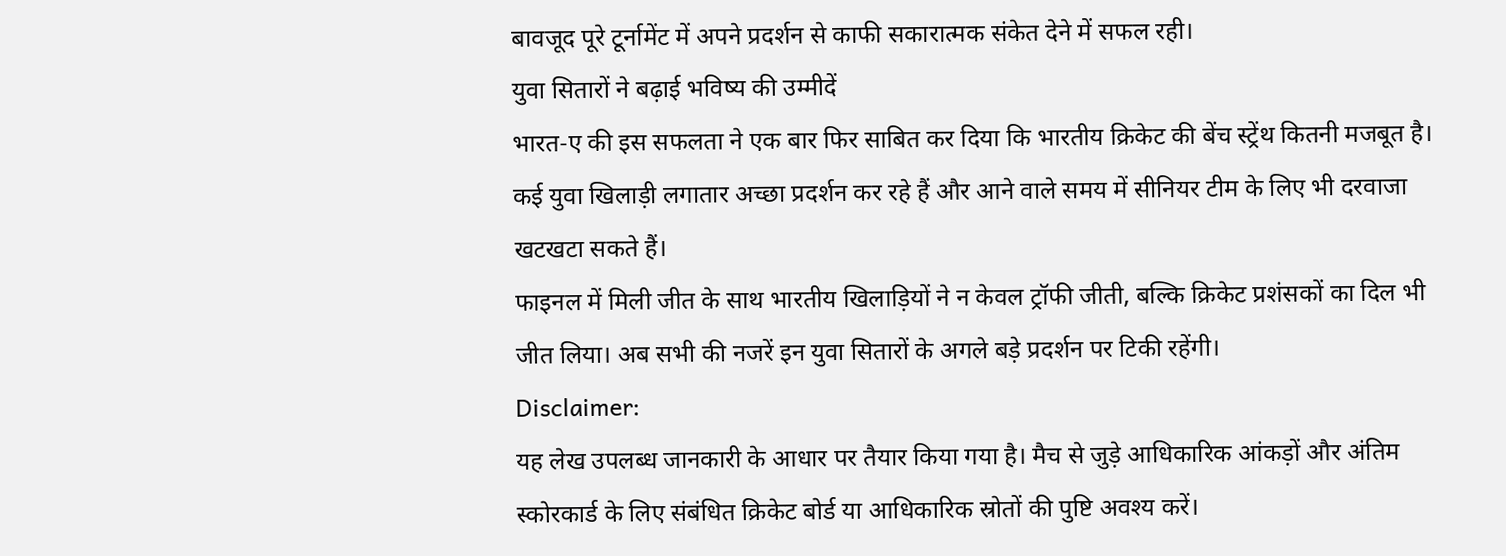बावजूद पूरे टूर्नामेंट में अपने प्रदर्शन से काफी सकारात्मक संकेत देने में सफल रही।
युवा सितारों ने बढ़ाई भविष्य की उम्मीदें
भारत-ए की इस सफलता ने एक बार फिर साबित कर दिया कि भारतीय क्रिकेट की बेंच स्ट्रेंथ कितनी मजबूत है। कई युवा खिलाड़ी लगातार अच्छा प्रदर्शन कर रहे हैं और आने वाले समय में सीनियर टीम के लिए भी दरवाजा खटखटा सकते हैं।
फाइनल में मिली जीत के साथ भारतीय खिलाड़ियों ने न केवल ट्रॉफी जीती, बल्कि क्रिकेट प्रशंसकों का दिल भी जीत लिया। अब सभी की नजरें इन युवा सितारों के अगले बड़े प्रदर्शन पर टिकी रहेंगी।
Disclaimer:
यह लेख उपलब्ध जानकारी के आधार पर तैयार किया गया है। मैच से जुड़े आधिकारिक आंकड़ों और अंतिम स्कोरकार्ड के लिए संबंधित क्रिकेट बोर्ड या आधिकारिक स्रोतों की पुष्टि अवश्य करें।